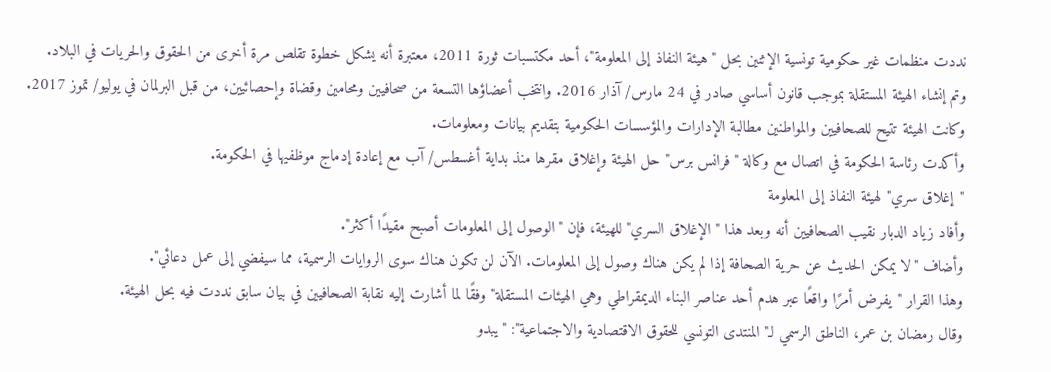نددت منظمات غير حكومية تونسية الإثنين بحل "هيئة النفاذ إلى المعلومة"، أحد مكتسبات ثورة 2011، معتبرة أنه يشكل خطوة تقلص مرة أخرى من الحقوق والحريات في البلاد.
وتم إنشاء الهيئة المستقلة بموجب قانون أساسي صادر في 24 مارس/ آذار 2016. وانتخب أعضاؤها التسعة من صحافيين ومحامين وقضاة وإحصائيين، من قبل البرلمان في يوليو/ تموز 2017.
وكانت الهيئة تتيح للصحافيين والمواطنين مطالبة الإدارات والمؤسسات الحكومية بتقديم بيانات ومعلومات.
وأكدت رئاسة الحكومة في اتصال مع وكالة "فرانس برس" حل الهيئة وإغلاق مقرها منذ بداية أغسطس/ آب مع إعادة إدماج موظفيها في الحكومة.
"إغلاق سري" لهيئة النفاذ إلى المعلومة
وأفاد زياد الدبار نقيب الصحافيين أنه وبعد هذا "الإغلاق السري" للهيئة، فإن "الوصول إلى المعلومات أصبح مقيدًا أكثر".
وأضاف "لا يمكن الحديث عن حرية الصحافة إذا لم يكن هناك وصول إلى المعلومات. الآن لن تكون هناك سوى الروايات الرسمية، مما سيفضي إلى عمل دعائي".
وهذا القرار "يفرض أمرًا واقعًا عبر هدم أحد عناصر البناء الديمقراطي وهي الهيئات المستقلة" وفقًا لما أشارت إليه نقابة الصحافيين في بيان سابق نددت فيه بحل الهيئة.
وقال رمضان بن عمر، الناطق الرسمي لـ"المنتدى التونسي للحقوق الاقتصادية والاجتماعية": "يبدو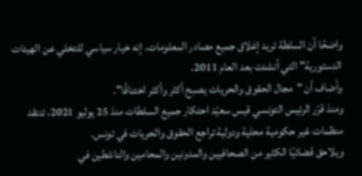واضحًا أن السلطة تريد إغلاق جميع مصادر المعلومات. إنه خيار سياسي للتخلي عن الهيئات الدستورية" التي أنشئت بعد العام 2011.
وأضاف أن "مجال الحقوق والحريات يصبح أكثر وأكثر اختناقًا".
ومنذ قرّر الرئيس التونسي قيس سعيّد احتكار جميع السلطات منذ 25 يوليو 2021، تنتقد منظمات غير حكومية محلية ودولية تراجع الحقوق والحريات في تونس.
ويلاحق قضائيًا الكثير من الصحافيين والمدونين والمحامين والناشطين في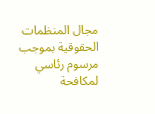مجال المنظمات الحقوقية بموجب مرسوم رئاسي لمكافحة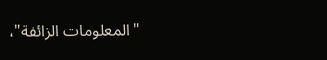"المعلومات الزائفة"،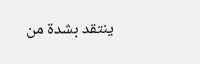ينتقد بشدة من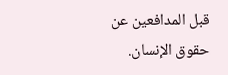قبل المدافعين عن حقوق الإنسان.